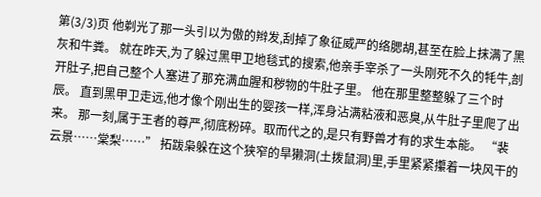第(3/3)页 他剃光了那一头引以为傲的辫发,刮掉了象征威严的络腮胡,甚至在脸上抹满了黑灰和牛粪。 就在昨天,为了躲过黑甲卫地毯式的搜索,他亲手宰杀了一头刚死不久的牦牛,剖开肚子,把自己整个人塞进了那充满血腥和秽物的牛肚子里。 他在那里整整躲了三个时辰。 直到黑甲卫走远,他才像个刚出生的婴孩一样,浑身沾满粘液和恶臭,从牛肚子里爬了出来。 那一刻,属于王者的尊严,彻底粉碎。取而代之的,是只有野兽才有的求生本能。 “裴云景……棠梨……” 拓跋枭躲在这个狭窄的旱獭洞(土拨鼠洞)里,手里紧紧攥着一块风干的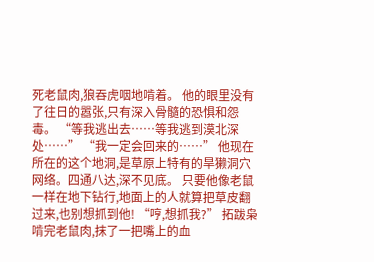死老鼠肉,狼吞虎咽地啃着。 他的眼里没有了往日的嚣张,只有深入骨髓的恐惧和怨毒。 “等我逃出去……等我逃到漠北深处……” “我一定会回来的……” 他现在所在的这个地洞,是草原上特有的旱獭洞穴网络。四通八达,深不见底。 只要他像老鼠一样在地下钻行,地面上的人就算把草皮翻过来,也别想抓到他! “哼,想抓我?” 拓跋枭啃完老鼠肉,抹了一把嘴上的血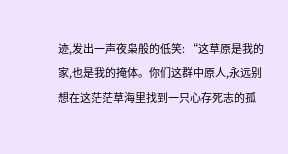迹,发出一声夜枭般的低笑: “这草原是我的家,也是我的掩体。你们这群中原人,永远别想在这茫茫草海里找到一只心存死志的孤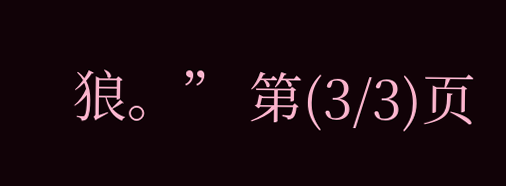狼。” 第(3/3)页